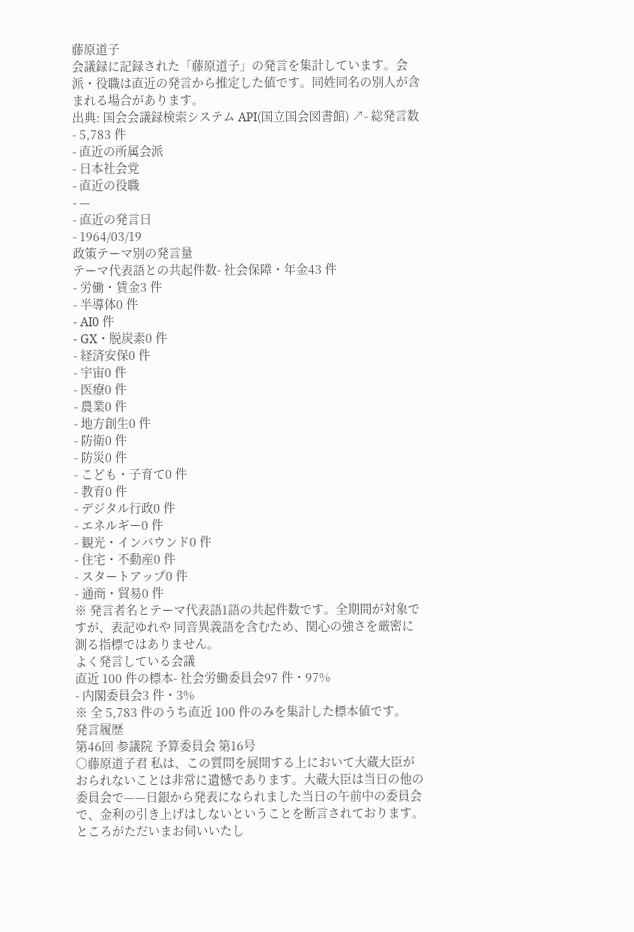藤原道子
会議録に記録された「藤原道子」の発言を集計しています。会派・役職は直近の発言から推定した値です。同姓同名の別人が含まれる場合があります。
出典: 国会会議録検索システム API(国立国会図書館) ↗- 総発言数
- 5,783 件
- 直近の所属会派
- 日本社会党
- 直近の役職
- —
- 直近の発言日
- 1964/03/19
政策テーマ別の発言量
テーマ代表語との共起件数- 社会保障・年金43 件
- 労働・賃金3 件
- 半導体0 件
- AI0 件
- GX・脱炭素0 件
- 経済安保0 件
- 宇宙0 件
- 医療0 件
- 農業0 件
- 地方創生0 件
- 防衛0 件
- 防災0 件
- こども・子育て0 件
- 教育0 件
- デジタル行政0 件
- エネルギー0 件
- 観光・インバウンド0 件
- 住宅・不動産0 件
- スタートアップ0 件
- 通商・貿易0 件
※ 発言者名とテーマ代表語1語の共起件数です。全期間が対象ですが、表記ゆれや 同音異義語を含むため、関心の強さを厳密に測る指標ではありません。
よく発言している会議
直近 100 件の標本- 社会労働委員会97 件・97%
- 内閣委員会3 件・3%
※ 全 5,783 件のうち直近 100 件のみを集計した標本値です。
発言履歴
第46回 参議院 予算委員会 第16号
○藤原道子君 私は、この質問を展開する上において大蔵大臣がおられないことは非常に遺憾であります。大蔵大臣は当日の他の委員会で——日銀から発表になられました当日の午前中の委員会で、金利の引き上げはしないということを断言されております。ところがただいまお伺いいたし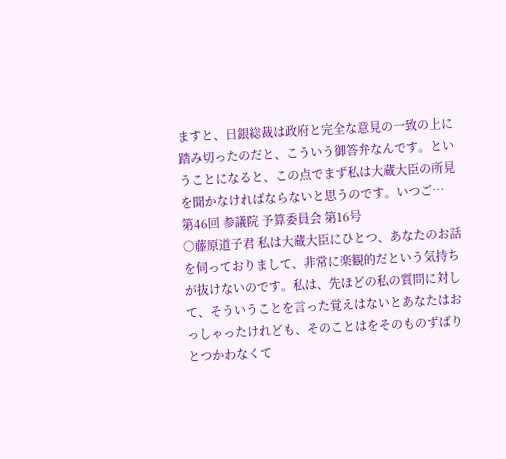ますと、日銀総裁は政府と完全な意見の一致の上に踏み切ったのだと、こういう御答弁なんです。ということになると、この点でまず私は大蔵大臣の所見を聞かなければならないと思うのです。いつご…
第46回 参議院 予算委員会 第16号
○藤原道子君 私は大蔵大臣にひとつ、あなたのお話を伺っておりまして、非常に楽観的だという気持ちが抜けないのです。私は、先ほどの私の質問に対して、そういうことを言った覚えはないとあなたはおっしゃったけれども、そのことはをそのものずばりとつかわなくて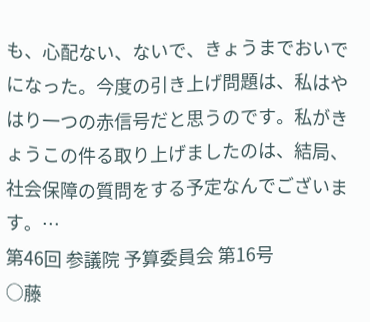も、心配ない、ないで、きょうまでおいでになった。今度の引き上げ問題は、私はやはり一つの赤信号だと思うのです。私がきょうこの件る取り上げましたのは、結局、社会保障の質問をする予定なんでございます。…
第46回 参議院 予算委員会 第16号
○藤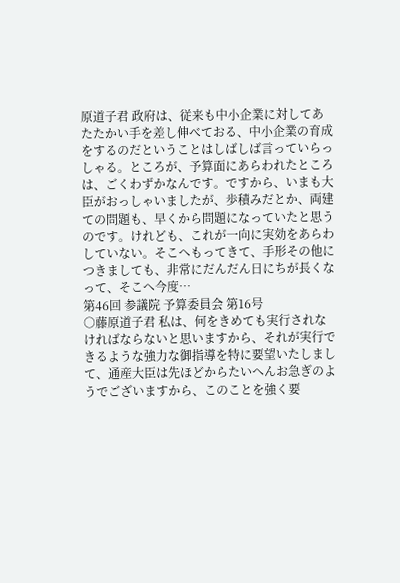原道子君 政府は、従来も中小企業に対してあたたかい手を差し伸べておる、中小企業の育成をするのだということはしばしば言っていらっしゃる。ところが、予算面にあらわれたところは、ごくわずかなんです。ですから、いまも大臣がおっしゃいましたが、歩積みだとか、両建ての問題も、早くから問題になっていたと思うのです。けれども、これが一向に実効をあらわしていない。そこへもってきて、手形その他につきましても、非常にだんだん日にちが長くなって、そこへ今度…
第46回 参議院 予算委員会 第16号
○藤原道子君 私は、何をきめても実行されなければならないと思いますから、それが実行できるような強力な御指導を特に要望いたしまして、通産大臣は先ほどからたいへんお急ぎのようでございますから、このことを強く要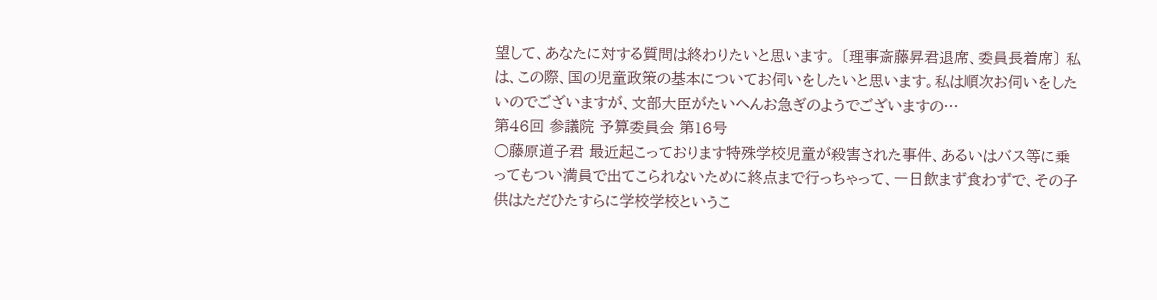望して、あなたに対する質問は終わりたいと思います。 〔理事斎藤昇君退席、委員長着席〕 私は、この際、国の児童政策の基本についてお伺いをしたいと思います。私は順次お伺いをしたいのでございますが、文部大臣がたいへんお急ぎのようでございますの…
第46回 参議院 予算委員会 第16号
○藤原道子君 最近起こっております特殊学校児童が殺害された事件、あるいはバス等に乗ってもつい満員で出てこられないために終点まで行っちゃって、一日飲まず食わずで、その子供はただひたすらに学校学校というこ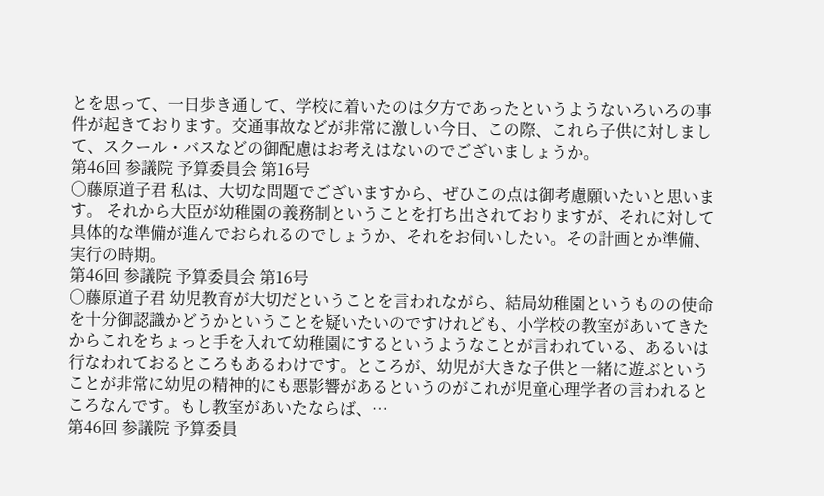とを思って、一日歩き通して、学校に着いたのは夕方であったというようないろいろの事件が起きております。交通事故などが非常に激しい今日、この際、これら子供に対しまして、スクール・バスなどの御配慮はお考えはないのでございましょうか。
第46回 参議院 予算委員会 第16号
○藤原道子君 私は、大切な問題でございますから、ぜひこの点は御考慮願いたいと思います。 それから大臣が幼稚園の義務制ということを打ち出されておりますが、それに対して具体的な準備が進んでおられるのでしょうか、それをお伺いしたい。その計画とか準備、実行の時期。
第46回 参議院 予算委員会 第16号
○藤原道子君 幼児教育が大切だということを言われながら、結局幼稚園というものの使命を十分御認識かどうかということを疑いたいのですけれども、小学校の教室があいてきたからこれをちょっと手を入れて幼稚園にするというようなことが言われている、あるいは行なわれておるところもあるわけです。ところが、幼児が大きな子供と一緒に遊ぶということが非常に幼児の精神的にも悪影響があるというのがこれが児童心理学者の言われるところなんです。もし教室があいたならば、…
第46回 参議院 予算委員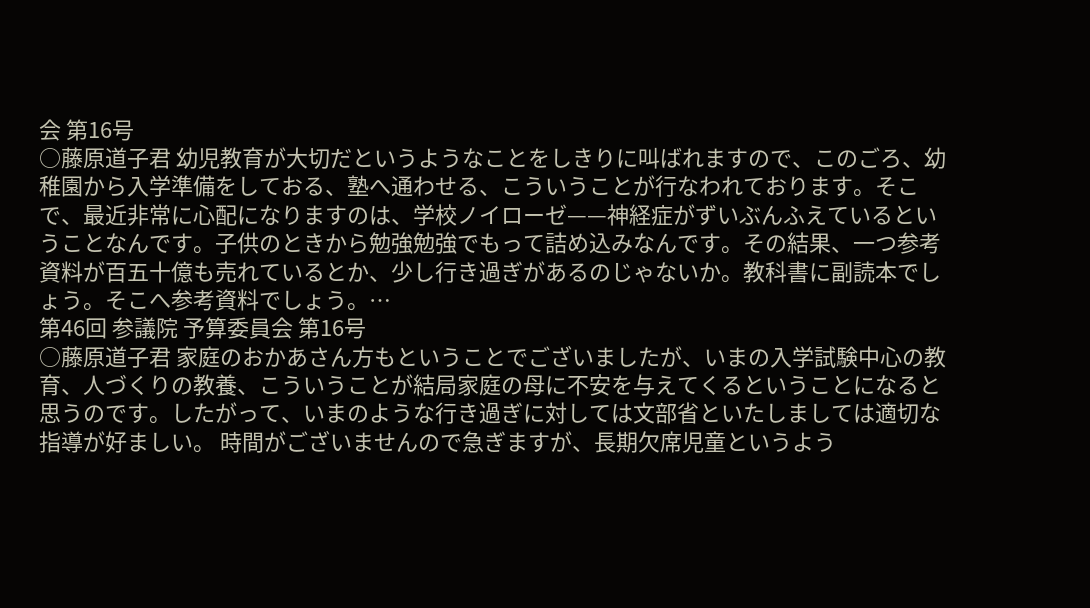会 第16号
○藤原道子君 幼児教育が大切だというようなことをしきりに叫ばれますので、このごろ、幼稚園から入学準備をしておる、塾へ通わせる、こういうことが行なわれております。そこで、最近非常に心配になりますのは、学校ノイローゼ——神経症がずいぶんふえているということなんです。子供のときから勉強勉強でもって詰め込みなんです。その結果、一つ参考資料が百五十億も売れているとか、少し行き過ぎがあるのじゃないか。教科書に副読本でしょう。そこへ参考資料でしょう。…
第46回 参議院 予算委員会 第16号
○藤原道子君 家庭のおかあさん方もということでございましたが、いまの入学試験中心の教育、人づくりの教養、こういうことが結局家庭の母に不安を与えてくるということになると思うのです。したがって、いまのような行き過ぎに対しては文部省といたしましては適切な指導が好ましい。 時間がございませんので急ぎますが、長期欠席児童というよう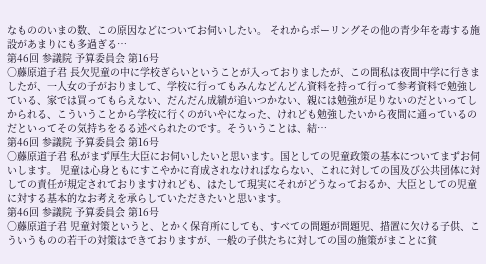なもののいまの数、この原因などについてお伺いしたい。 それからボーリングその他の青少年を毒する施設があまりにも多過ぎる…
第46回 参議院 予算委員会 第16号
○藤原道子君 長欠児童の中に学校ぎらいということが入っておりましたが、この間私は夜間中学に行きましたが、一人女の子がおりまして、学校に行ってもみんなどんどん資料を持って行って参考資料で勉強している、家では買ってもらえない、だんだん成績が追いつかない、親には勉強が足りないのだといってしかられる、こういうことから学校に行くのがいやになった、けれども勉強したいから夜間に通っているのだといってその気持ちをるる述べられたのです。そういうことは、結…
第46回 参議院 予算委員会 第16号
○藤原道子君 私がまず厚生大臣にお伺いしたいと思います。国としての児童政策の基本についてまずお伺いします。 児童は心身ともにすこやかに育成されなければならない、これに対しての国及び公共団体に対しての責任が規定されておりますけれども、はたして現実にそれがどうなっておるか、大臣としての児童に対する基本的なお考えを承らしていただきたいと思います。
第46回 参議院 予算委員会 第16号
○藤原道子君 児童対策というと、とかく保育所にしても、すべての問題が問題児、措置に欠ける子供、こういうものの若干の対策はできておりますが、一般の子供たちに対しての国の施策がまことに貧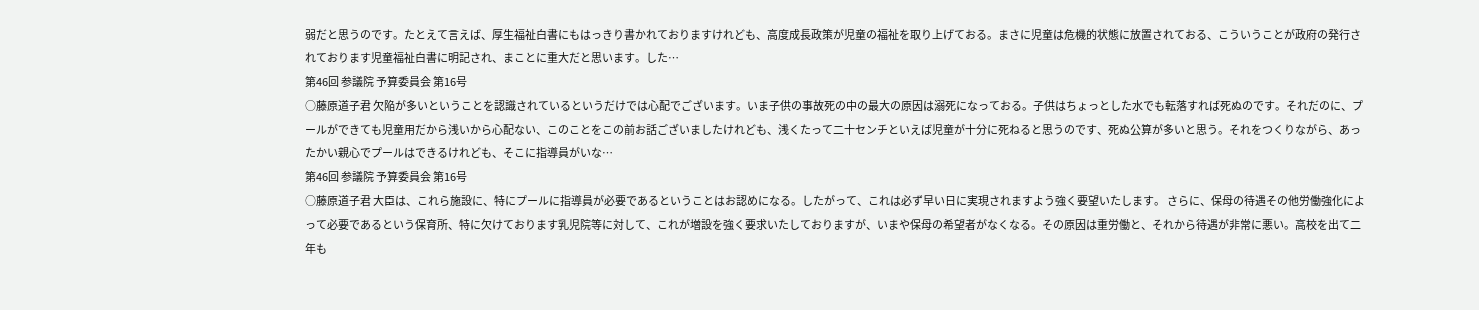弱だと思うのです。たとえて言えば、厚生福祉白書にもはっきり書かれておりますけれども、高度成長政策が児童の福祉を取り上げておる。まさに児童は危機的状態に放置されておる、こういうことが政府の発行されております児童福祉白書に明記され、まことに重大だと思います。した…
第46回 参議院 予算委員会 第16号
○藤原道子君 欠陥が多いということを認識されているというだけでは心配でございます。いま子供の事故死の中の最大の原因は溺死になっておる。子供はちょっとした水でも転落すれば死ぬのです。それだのに、プールができても児童用だから浅いから心配ない、このことをこの前お話ございましたけれども、浅くたって二十センチといえば児童が十分に死ねると思うのです、死ぬ公算が多いと思う。それをつくりながら、あったかい親心でプールはできるけれども、そこに指導員がいな…
第46回 参議院 予算委員会 第16号
○藤原道子君 大臣は、これら施設に、特にプールに指導員が必要であるということはお認めになる。したがって、これは必ず早い日に実現されますよう強く要望いたします。 さらに、保母の待遇その他労働強化によって必要であるという保育所、特に欠けております乳児院等に対して、これが増設を強く要求いたしておりますが、いまや保母の希望者がなくなる。その原因は重労働と、それから待遇が非常に悪い。高校を出て二年も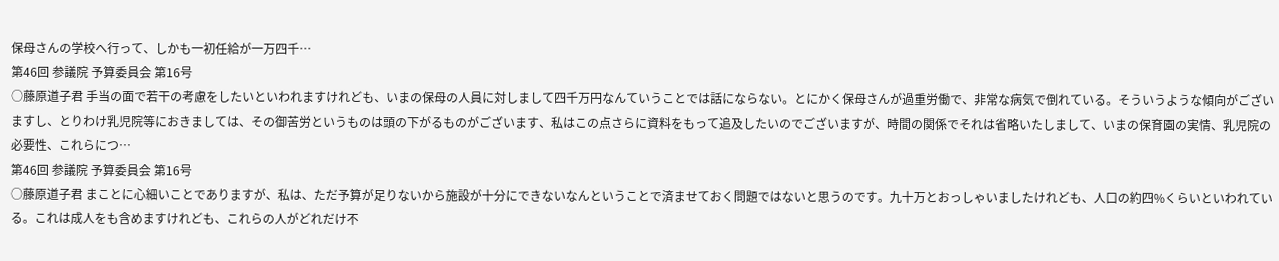保母さんの学校へ行って、しかも一初任給が一万四千…
第46回 参議院 予算委員会 第16号
○藤原道子君 手当の面で若干の考慮をしたいといわれますけれども、いまの保母の人員に対しまして四千万円なんていうことでは話にならない。とにかく保母さんが過重労働で、非常な病気で倒れている。そういうような傾向がございますし、とりわけ乳児院等におきましては、その御苦労というものは頭の下がるものがございます、私はこの点さらに資料をもって追及したいのでございますが、時間の関係でそれは省略いたしまして、いまの保育園の実情、乳児院の必要性、これらにつ…
第46回 参議院 予算委員会 第16号
○藤原道子君 まことに心細いことでありますが、私は、ただ予算が足りないから施設が十分にできないなんということで済ませておく問題ではないと思うのです。九十万とおっしゃいましたけれども、人口の約四%くらいといわれている。これは成人をも含めますけれども、これらの人がどれだけ不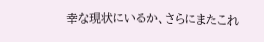幸な現状にいるか、さらにまたこれ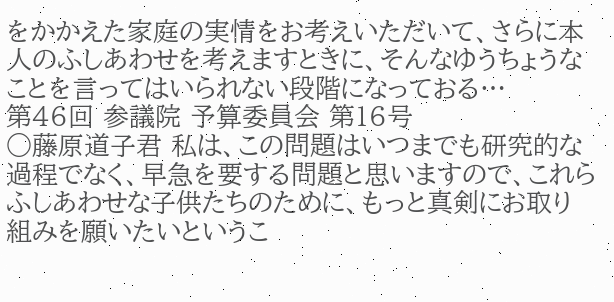をかかえた家庭の実情をお考えいただいて、さらに本人のふしあわせを考えますときに、そんなゆうちょうなことを言ってはいられない段階になっておる…
第46回 参議院 予算委員会 第16号
○藤原道子君 私は、この問題はいつまでも研究的な過程でなく、早急を要する問題と思いますので、これらふしあわせな子供たちのために、もっと真剣にお取り組みを願いたいというこ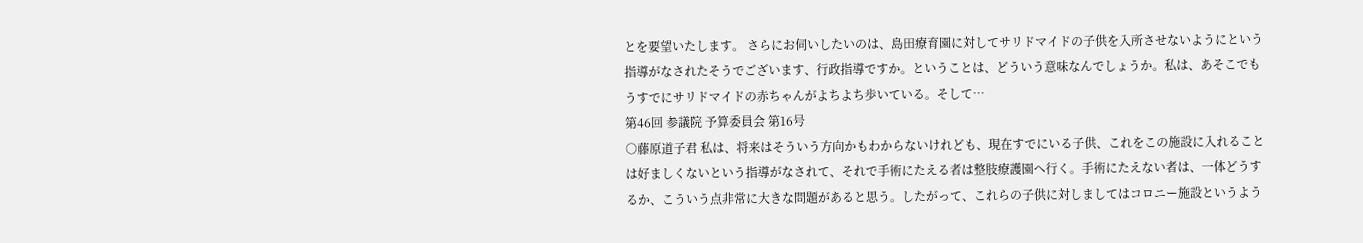とを要望いたします。 さらにお伺いしたいのは、島田療育園に対してサリドマイドの子供を入所させないようにという指導がなされたそうでございます、行政指導ですか。ということは、どういう意味なんでしょうか。私は、あそこでもうすでにサリドマイドの赤ちゃんがよちよち歩いている。そして…
第46回 参議院 予算委員会 第16号
○藤原道子君 私は、将来はそういう方向かもわからないけれども、現在すでにいる子供、これをこの施設に入れることは好ましくないという指導がなされて、それで手術にたえる者は整肢療護園へ行く。手術にたえない者は、一体どうするか、こういう点非常に大きな問題があると思う。したがって、これらの子供に対しましてはコロニー施設というよう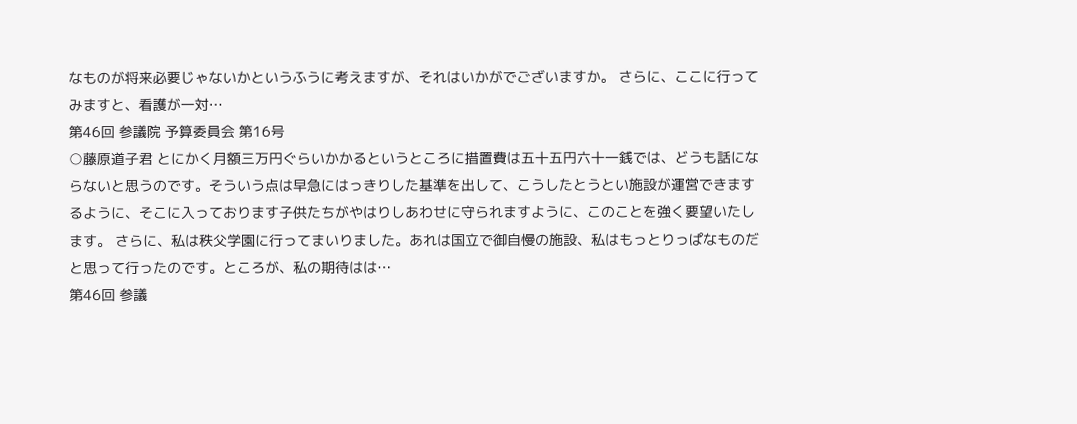なものが将来必要じゃないかというふうに考えますが、それはいかがでございますか。 さらに、ここに行ってみますと、看護が一対…
第46回 参議院 予算委員会 第16号
○藤原道子君 とにかく月額三万円ぐらいかかるというところに措置費は五十五円六十一銭では、どうも話にならないと思うのです。そういう点は早急にはっきりした基準を出して、こうしたとうとい施設が運営できまするように、そこに入っております子供たちがやはりしあわせに守られますように、このことを強く要望いたします。 さらに、私は秩父学園に行ってまいりました。あれは国立で御自慢の施設、私はもっとりっぱなものだと思って行ったのです。ところが、私の期待はは…
第46回 参議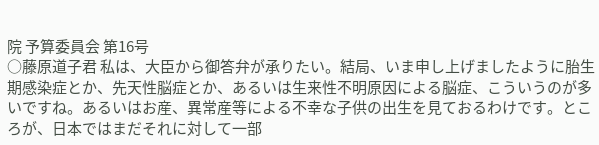院 予算委員会 第16号
○藤原道子君 私は、大臣から御答弁が承りたい。結局、いま申し上げましたように胎生期感染症とか、先天性脳症とか、あるいは生来性不明原因による脳症、こういうのが多いですね。あるいはお産、異常産等による不幸な子供の出生を見ておるわけです。ところが、日本ではまだそれに対して一部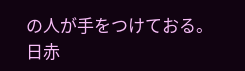の人が手をつけておる。日赤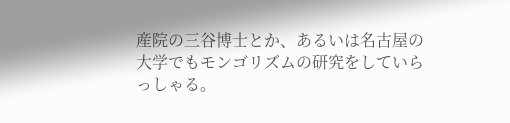産院の三谷博士とか、あるいは名古屋の大学でもモンゴリズムの研究をしていらっしゃる。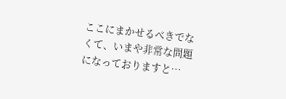ここにまかせるべきでなくて、いまや非常な問題になっておりますと…